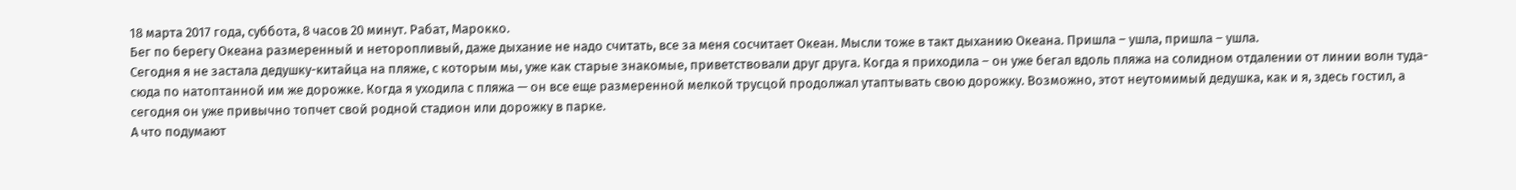18 марта 2017 года, суббота, 8 часов 20 минут. Рабат, Марокко.
Бег по берегу Океана размеренный и неторопливый, даже дыхание не надо считать, все за меня сосчитает Океан. Мысли тоже в такт дыханию Океана. Пришла – ушла, пришла – ушла.
Сегодня я не застала дедушку-китайца на пляже, с которым мы, уже как старые знакомые, приветствовали друг друга. Когда я приходила – он уже бегал вдоль пляжа на солидном отдалении от линии волн туда-сюда по натоптанной им же дорожке. Когда я уходила с пляжа — он все еще размеренной мелкой трусцой продолжал утаптывать свою дорожку. Возможно, этот неутомимый дедушка, как и я, здесь гостил, а сегодня он уже привычно топчет свой родной стадион или дорожку в парке.
А что подумают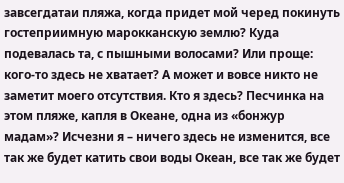завсегдатаи пляжа, когда придет мой черед покинуть гостеприимную марокканскую землю? Куда подевалась та, с пышными волосами? Или проще: кого-то здесь не хватает? А может и вовсе никто не заметит моего отсутствия. Кто я здесь? Песчинка на этом пляже, капля в Океане, одна из «бонжур мадам»? Исчезни я – ничего здесь не изменится, все так же будет катить свои воды Океан, все так же будет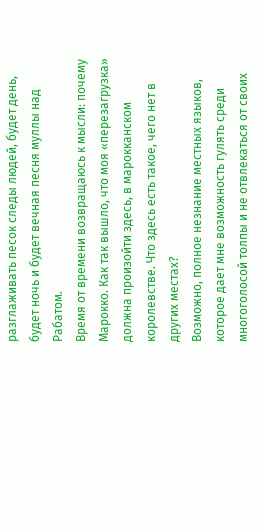разглаживать песок следы людей, будет день, будет ночь и будет вечная песня муллы над Рабатом.
Время от времени возвращаюсь к мысли: почему Марокко. Как так вышло, что моя «перезагрузка» должна произойти здесь, в марокканском королевстве. Что здесь есть такое, чего нет в других местах?
Возможно, полное незнание местных языков, которое дает мне возможность гулять среди многоголосой толпы и не отвлекаться от своих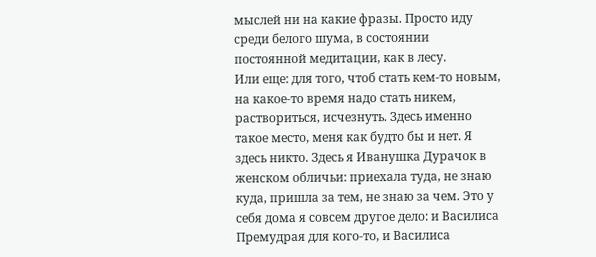мыслей ни на какие фразы. Просто иду среди белого шума, в состоянии постоянной медитации, как в лесу.
Или еще: для того, чтоб стать кем-то новым, на какое-то время надо стать никем, раствориться, исчезнуть. Здесь именно такое место, меня как будто бы и нет. Я здесь никто. Здесь я Иванушка Дурачок в женском обличьи: приехала туда, не знаю куда, пришла за тем, не знаю за чем. Это у себя дома я совсем другое дело: и Василиса Премудрая для кого-то, и Василиса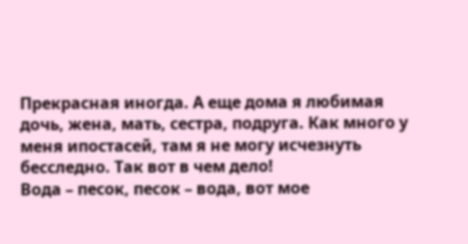Прекрасная иногда. А еще дома я любимая дочь, жена, мать, сестра, подруга. Как много у меня ипостасей, там я не могу исчезнуть бесследно. Так вот в чем дело!
Вода – песок, песок – вода, вот мое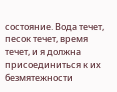состояние. Вода течет, песок течет, время течет, и я должна присоединиться к их безмятежности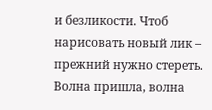и безликости. Чтоб нарисовать новый лик – прежний нужно стереть.
Волна пришла, волна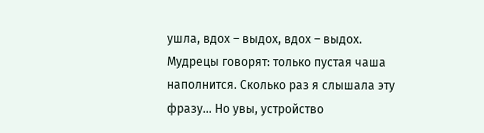ушла, вдох – выдох, вдох – выдох.
Мудрецы говорят: только пустая чаша наполнится. Сколько раз я слышала эту фразу… Но увы, устройство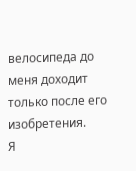велосипеда до меня доходит только после его изобретения.
Я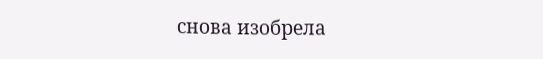снова изобрела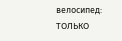велосипед: ТОЛЬКО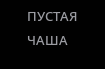ПУСТАЯ ЧАША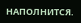НАПОЛНИТСЯ.